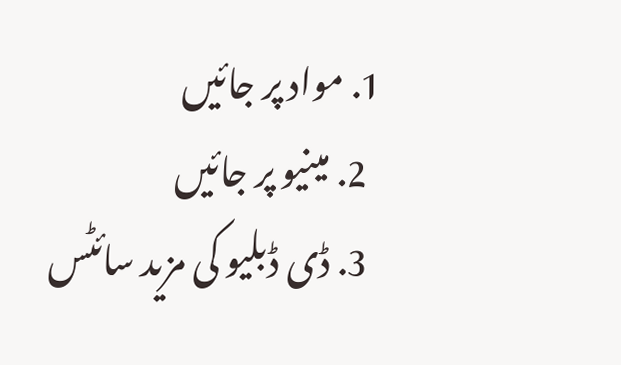1. مواد پر جائیں
  2. مینیو پر جائیں
  3. ڈی ڈبلیو کی مزید سائٹس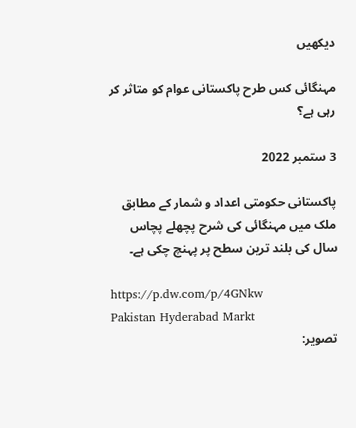دیکھیں

مہنگائی کس طرح پاکستانی عوام کو متاثر کر رہی ہے؟

3 ستمبر 2022

پاکستانی حکومتی اعداد و شمار کے مطابق ملک میں مہنگائی کی شرح پچھلے پچاس سال کی بلند ترین سطح پر پہنچ چکی ہے۔

https://p.dw.com/p/4GNkw
Pakistan Hyderabad Markt
تصویر: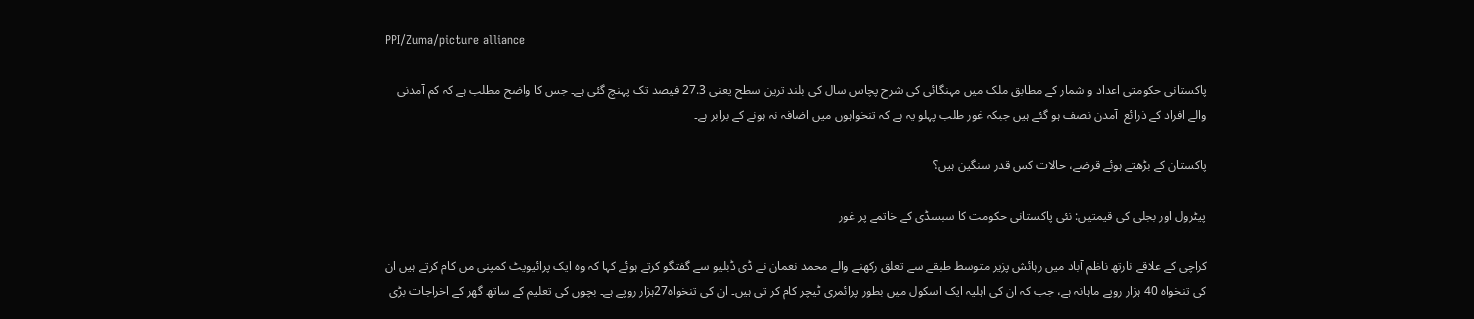PPI/Zuma/picture alliance

پاکستانی حکومتی اعداد و شمار کے مطابق ملک میں مہنگائی کی شرح پچاس سال کی بلند ترین سطح یعنی 27.3 فیصد تک پہنچ گئی ہے۔ جس کا واضح مطلب ہے کہ کم آمدنی والے افراد کے ذرائع  آمدن نصف ہو گئے ہیں جبکہ غور طلب پہلو یہ ہے کہ تنخواہوں میں اضافہ نہ ہونے کے برابر ہے۔

پاکستان کے بڑھتے ہوئے قرضے، حالات کس قدر سنگین ہیں؟

پیٹرول اور بجلی کی قیمتیں: نئی پاکستانی حکومت کا سبسڈی کے خاتمے پر غور

کراچی کے علاقے نارتھ ناظم آباد میں رہائش پزیر متوسط طبقے سے تعلق رکھنے والے محمد نعمان نے ڈی ڈبلیو سے گفتگو کرتے ہوئے کہا کہ وہ ایک پرائیویٹ کمپنی مں کام کرتے ہیں ان کی تنخواہ 40 ہزار روپے ماہانہ ہے، جب کہ ان کی اہلیہ ایک اسکول میں بطور پرائمری ٹیچر کام کر تی ہیں۔ ان کی تنخواہ27ہزار روپے ہے۔ بچوں کی تعلیم کے ساتھ گھر کے اخراجات بڑی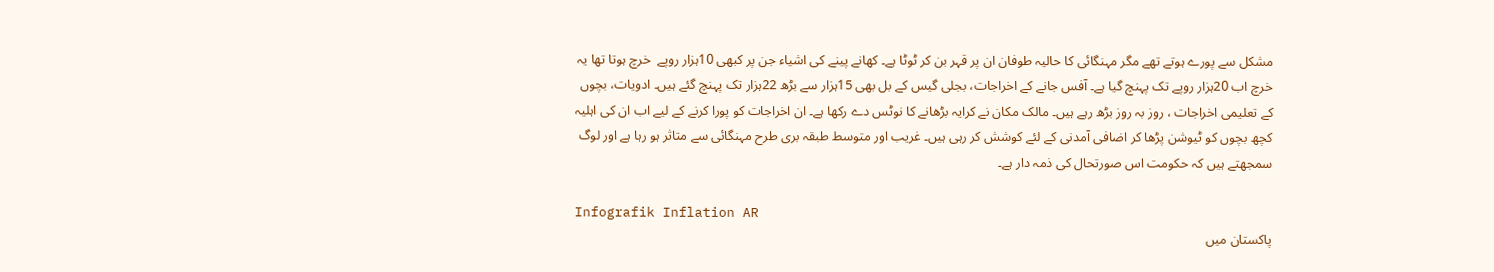مشکل سے پورے ہوتے تھے مگر مہنگائی کا حالیہ طوفان ان پر قہر بن کر ٹوٹا ہے۔ کھانے پینے کی اشیاء جن پر کبھی 10ہزار روپے  خرچ ہوتا تھا یہ خرچ اب 20ہزار روپے تک پہنچ گیا ہے۔ آفس جانے کے اخراجات، بجلی گیس کے بل بھی 15ہزار سے بڑھ 22ہزار تک پہنچ گئے ہیں۔ ادویات، بچوں کے تعلیمی اخراجات ، روز بہ روز بڑھ رہے ہیں۔ مالک مکان نے کرایہ بڑھانے کا نوٹس دے رکھا ہے۔ ان اخراجات کو پورا کرنے کے لیے اب ان کی اہلیہ کچھ بچوں کو ٹیوشن پڑھا کر اضافی آمدنی کے لئے کوشش کر رہی ہیں۔ غریب اور متوسط طبقہ بری طرح مہنگائی سے متاثر ہو رہا ہے اور لوگ سمجھتے ہیں کہ حکومت اس صورتحال کی ذمہ دار ہے۔

Infografik Inflation AR
پاکستان میں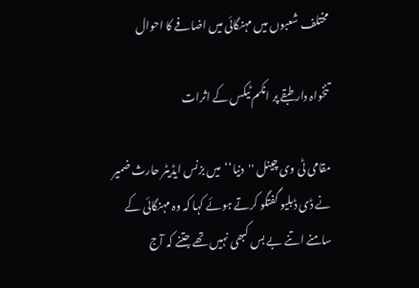مختلف شعبوں میں مہنگائی میں اضافے کا احوال

تنخواہ دار طبقے پر انکم ٹیکس کے اثرات

مقامی ٹی وی چینل ''دنیا‘‘  میں بزنس ایڈیٹر حارث ضمیر نے ڈی ڈبلیو گفتگو کرتے ہوئے کہا کہ وہ مہنگائی کے سامنے اتنے بے بس کبھی نہیں تھے جتنے کہ آج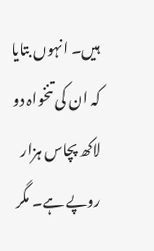ہیں۔ انہوں بتایا کہ ان کی تنخواہ دو لاکھ پچاس ہزار روپے ہے۔ مگر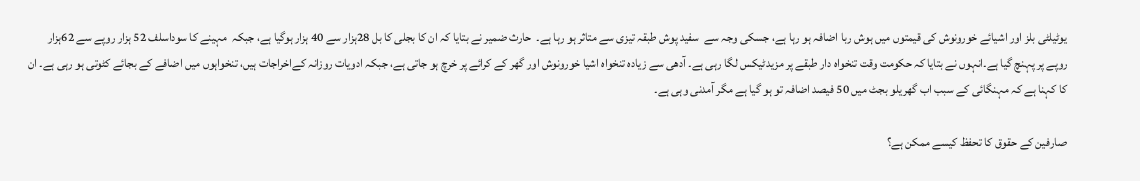یوٹیلٹی بلز اور اشیائے خورونوش کی قیمتوں میں ہوش ربا اضافہ ہو رہا ہے، جسکی وجہ سے  سفید پوش طبقہ تیزی سے متاثر ہو رہا ہے۔  حارث ضمیر نے بتایا کہ ان کا بجلی کا بل 28ہزار سے 40 ہزار ہوگیا ہے، جبکہ  مہینے کا سوداسلف 52 ہزار روپے سے 62ہزار روپے پر پہنچ گیا ہے۔انہوں نے بتایا کہ حکومت وقت تنخواہ دار طبقے پر مزیدٹیکس لگا رہی ہے۔ آدھی سے زیادہ تنخواہ اشیا خورونوش اور گھر کے کرائے پر خرچ ہو جاتی ہے، جبکہ ادویات روزانہ کےاخراجات ہیں، تنخواہوں میں اضافے کے بجائے کٹوتی ہو رہی ہے۔ ان کا کہنا ہے کہ مہنگائی کے سبب اب گھریلو بجٹ میں 50 فیصد اضافہ تو ہو گیا ہے مگر آمدنی وہی ہے۔

صارفین کے حقوق کا تحفظ کیسے ممکن ہے؟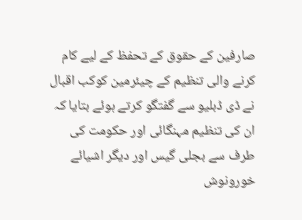صارفین کے حقوق کے تحفظ کے لیے کام کرنے والی تنظیم کے چیئرمین کوکب اقبال نے ڈی ڈبلیو سے گفتگو کرتے ہوئے بتایا کہ ان کی تنظیم مہنگائی اور حکومت کی طرف سے بجلی گیس اور دیگر اشیائے خورونوش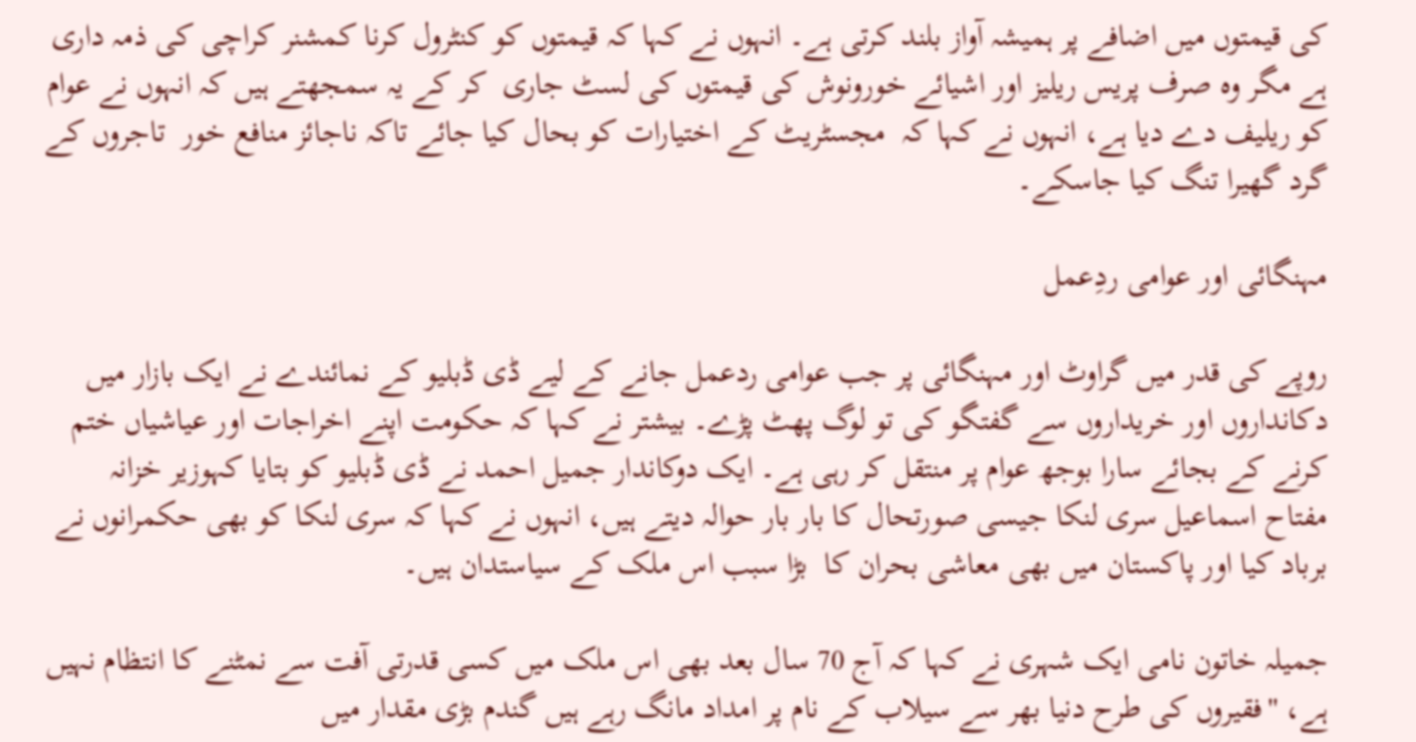کی قیمتوں میں اضافے پر ہمیشہ آواز بلند کرتی ہے۔ انہوں نے کہا کہ قیمتوں کو کنٹرول کرنا کمشنر کراچی کی ذمہ داری ہے مگر وہ صرف پریس ریلیز اور اشیائے خورونوش کی قیمتوں کی لسٹ جاری  کر کے یہ سمجھتے ہیں کہ انہوں نے عوام کو ریلیف دے دیا ہے، انہوں نے کہا کہ  مجسٹریٹ کے اختیارات کو بحال کیا جائے تاکہ ناجائز منافع خور  تاجروں کے گرد گھیرا تنگ کیا جاسکے۔

مہنگائی اور عوامی ردِعمل

روپے کی قدر میں گراوٹ اور مہنگائی پر جب عوامی ردعمل جانے کے لیے ڈی ڈبلیو کے نمائندے نے ایک بازار میں دکانداروں اور خریداروں سے گفتگو کی تو لوگ پھٹ پڑے۔ بیشتر نے کہا کہ حکومت اپنے اخراجات اور عیاشیاں ختم کرنے کے بجائے سارا بوجھ عوام پر منتقل کر رہی ہے۔ ایک دوکاندار جمیل احمد نے ڈی ڈبلیو کو بتایا کہوزیر خزانہ مفتاح اسماعیل سری لنکا جیسی صورتحال کا بار بار حوالہ دیتے ہیں، انہوں نے کہا کہ سری لنکا کو بھی حکمرانوں نے برباد کیا اور پاکستان میں بھی معاشی بحران کا  بڑا سبب اس ملک کے سیاستدان ہیں۔

جمیلہ خاتون نامی ایک شہری نے کہا کہ آج 70 سال بعد بھی اس ملک میں کسی قدرتی آفت سے نمٹنے کا انتظام نہیں ہے، ''فقیروں کی طرح دنیا بھر سے سیلاب کے نام پر امداد مانگ رہے ہیں گندم بڑی مقدار میں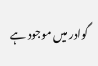گوادر میں موجود ہے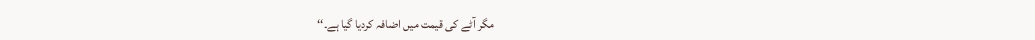مگر آٹے کی قیمت میں اضافہ کردیا گیا ہے۔‘‘